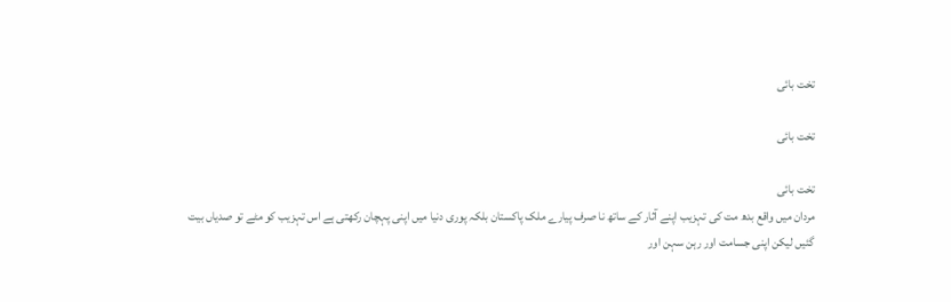تخت بائی

تخت بائی

تخت بائی
مردان میں واقع بدھ مت کی تہزیب اپنے آثار کے ساتھ نا صرف پیارے ملک پاکستان بلکہ پوری دنیا میں اپنی پہچان رکھتی ہے اس تہزیب کو مٹے تو صدیاں بیت گئیں لیکن اپنی جسامت اور رہن سہن اور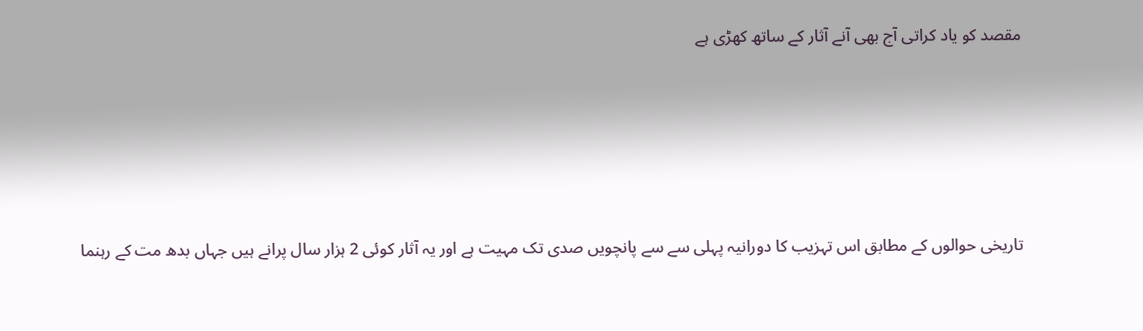مقصد کو یاد کراتی آج بھی آنے آثار کے ساتھ کھڑی ہے






تاریخی حوالوں کے مطابق اس تہزیب کا دورانیہ پہلی سے سے پانچویں صدی تک مہیت ہے اور یہ آثار کوئی 2 ہزار سال پرانے ہیں جہاں بدھ مت کے رہنما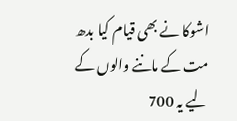اشوکا نے بھی قیام کیا بدھ مت کے ماننے والوں کے لیے یہ 700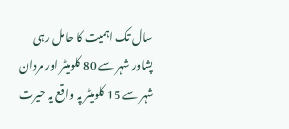سال تک اہمیت کا حامل رہی
پشاور شہر سے 80 کلومیٹر اور مردان شہر سے 15 کلومیٹر پہ واقع یہ حیرت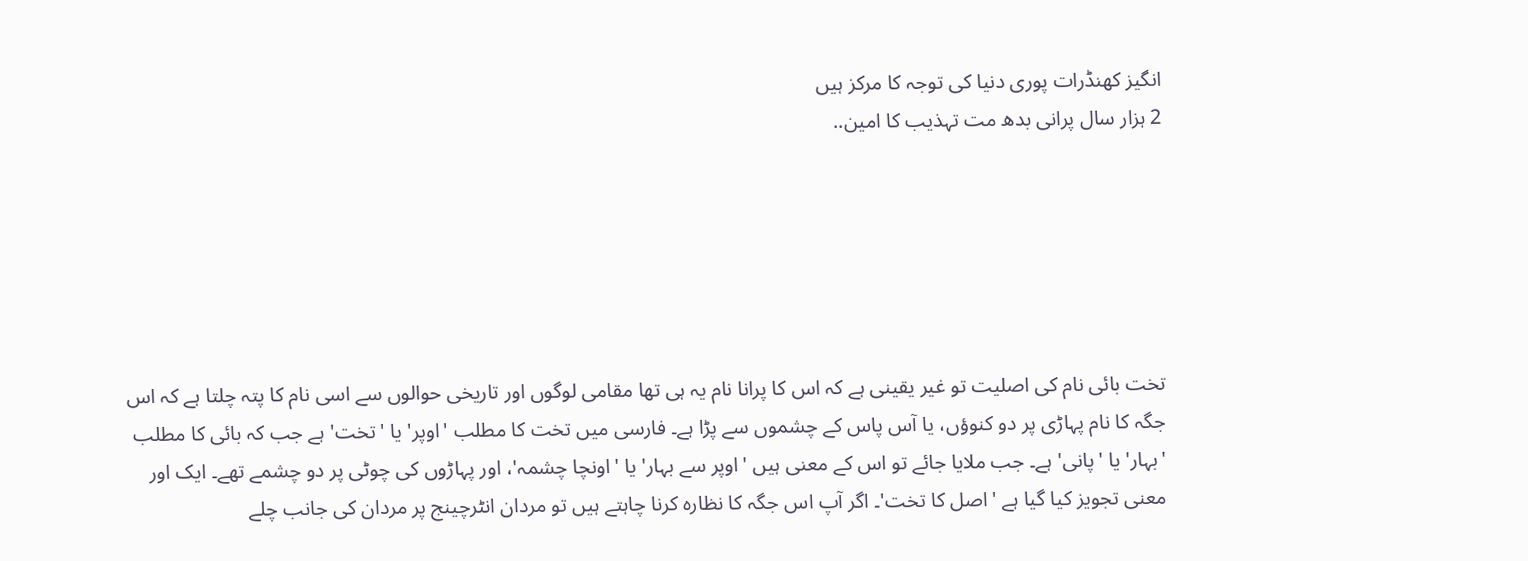انگیز کھنڈرات پوری دنیا کی توجہ کا مرکز ہیں
2 ہزار سال پرانی بدھ مت تہذیب کا امین..






تخت بائی نام کی اصلیت تو غیر یقینی ہے کہ اس کا پرانا نام یہ ہی تھا مقامی لوگوں اور تاریخی حوالوں سے اسی نام کا پتہ چلتا ہے کہ اس جگہ کا نام پہاڑی پر دو کنوؤں، یا آس پاس کے چشموں سے پڑا ہے۔ فارسی میں تخت کا مطلب 'اوپر' یا 'تخت' ہے جب کہ بائی کا مطلب 'بہار' یا 'پانی' ہے۔ جب ملایا جائے تو اس کے معنی ہیں 'اوپر سے بہار' یا 'اونچا چشمہ'، اور پہاڑوں کی چوٹی پر دو چشمے تھے۔ ایک اور معنی تجویز کیا گیا ہے 'اصل کا تخت'۔ اگر آپ اس جگہ کا نظارہ کرنا چاہتے ہیں تو مردان انٹرچینج پر مردان کی جانب چلے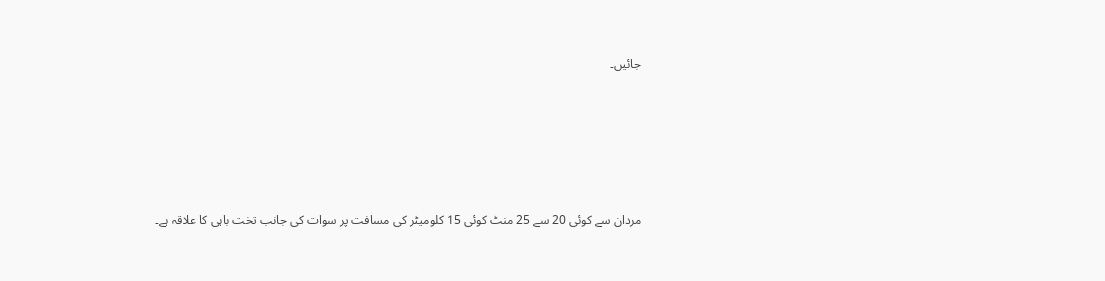جائیں۔






مردان سے کوئی 20 سے 25 منٹ کوئی 15 کلومیٹر کی مسافت پر سوات کی جانب تخت باہی کا علاقہ ہے۔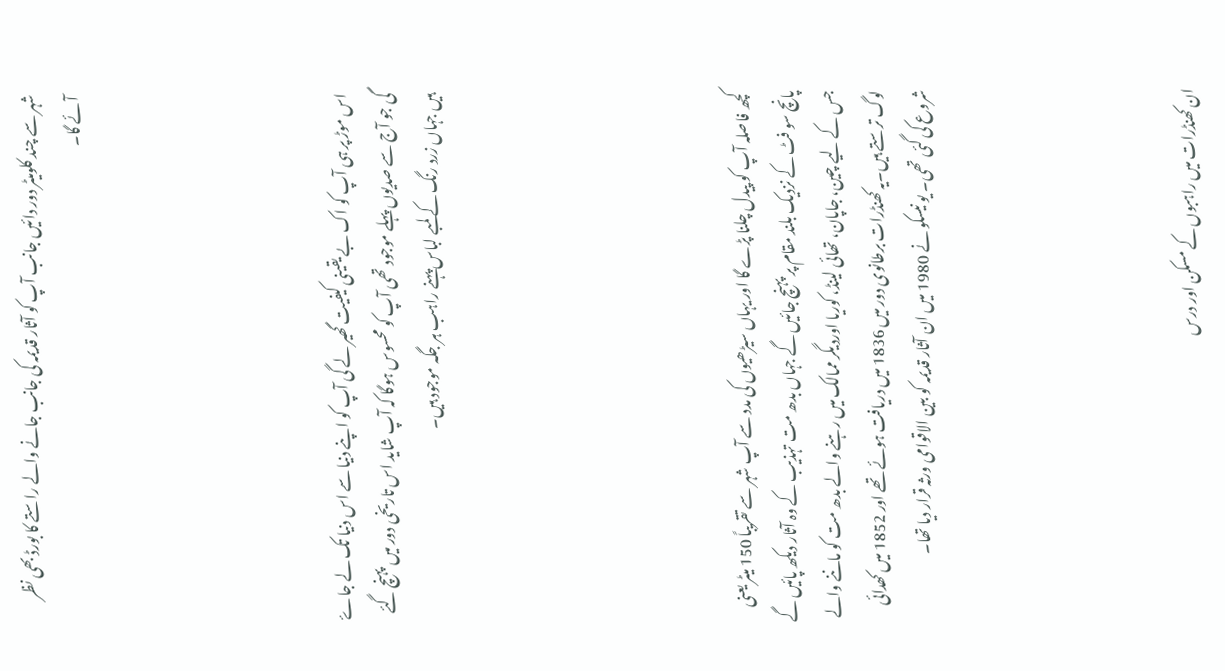شہر سے چند کلومیٹر دور دائیں جانب آپ کو آثار قدیمہ کی جانب جانے والے راستے کا بورڈ بھی نظر آئے گا۔





اس موڑ پر ہی آپ کو اک بے یقینی کیفیت گھیر لے گی آپ کو اپنے دنیا سے اس دنیا تک لے جاۓ گی جو آج سے صدیوں پہلے موجود تھی آپ کو محسوس ہوگا کہ آپ شاید اس تاریخی دور میں پہنچ گئے ہیں جہاں زرد رنگ کے لمبے لباس پہنے راہب ہر جگہ موجود ہیں۔






کچھ فاصلہ آپ کو پیدل چلنا پڑے گا اور یہاں سیڑھیوں کی مدد سے آپ شہر سے تقریباً 150 میٹر یعنی پانچ سو فٹ کے نزدیک بلند مقام پر پہنچ جائیں گے جہاں بدھ مت تہذیب کے وہ آثار دیکھ پائیں گے جس کے لیے چین، جاپان، تھائی لینڈ، کوریا اوردیگر ممالک میں رہنے والے بدھ مت کو ماننے والے لوگ ترستے ہیں۔یہ کھنڈرات برطانوی دور میں 1836 میں دریافت ہوئے تھے اور 1852 میں کھدائی شروع کی گئی تھی۔ یو نیسکو نے 1980 میں ان آثار قدیمہ کو بین الاقوامی ورثہ قرار دیا تھا۔





ان کھنڈرات میں راہبوں کے مسکن اور درس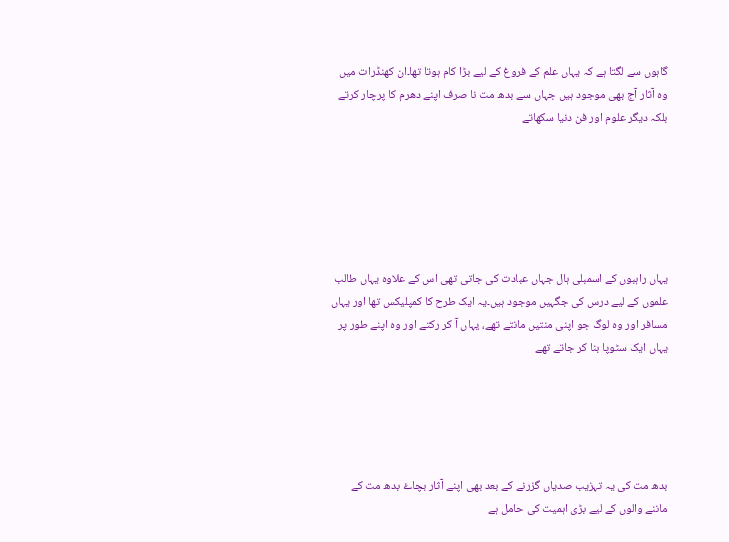گاہوں سے لگتا ہے کہ یہاں علم کے فروغ کے لیے بڑا کام ہوتا تھا۔ان کھنڈرات میں وہ آثار آج بھی موجود ہیں جہاں سے بدھ مت نا صرف اپنے دھرم کا پرچار کرتے بلکہ دیگر علوم اور فن دنیا سکھاتے






یہاں راہبوں کے اسمبلی ہال جہاں عبادت کی جاتی تھی اس کے علاوہ یہاں طالب علموں کے لیے درس کی جگہیں موجود ہیں۔یہ ایک طرح کا کمپلیکس تھا اور یہاں مسافر اور وہ لوگ جو اپنی منتیں مانتے تھے، یہاں آ کر رکتے اور وہ اپنے طور پر یہاں ایک سٹوپا بنا کر جاتے تھے





بدھ مت کی یہ تہزیب صدیاں گزرنے کے بعد بھی اپنے آثار بچاۓ بدھ مت کے ماننے والوں کے لیے بڑی اہمیت کی حامل ہے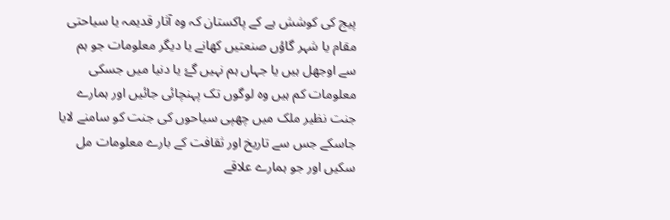پیج کی کوشش ہے کے پاکستان کہ وہ آثار قدیمہ یا سیاحتی مقام یا شہر گاؤں صنعتیں کھانے یا دیگر معلومات جو ہم سے اوجھل ہیں یا جہاں ہم نہیں گۓ یا دنیا میں جسکی معلومات کم ہیں وہ لوگوں تک پہنچائی جائیں اور ہمارے جنت نظیر ملک میں چھپی سیاحوں کی جنت کو سامنے لایا جاسکے جس سے تاریخ اور ثقافت کے بارے معلومات مل سکیں اور جو ہمارے علاقے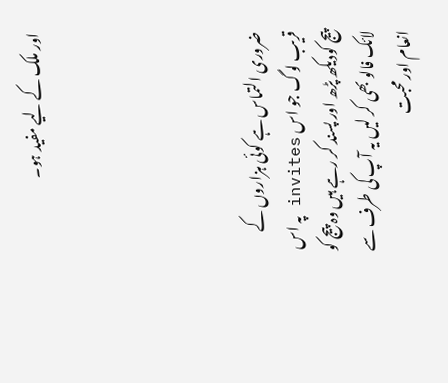اور ملک کے لیے مفید ہو۔





ضروری التماس ہے کوئی ہزاروں کے قریب لوگ جو اس invites پہ اس پیج کودیکھ پڑھ اور پسند کر رہے ہیں وہ پیج کو لائک فالو بھی کر لیں یہ آپ کی طرف سے انعام اور محبت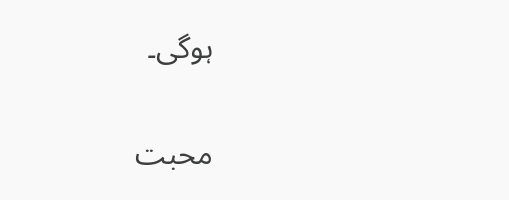ہوگی۔

محبت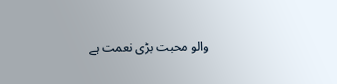والو محبت بڑی نعمت ہے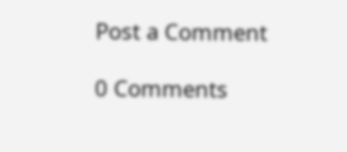Post a Comment

0 Comments